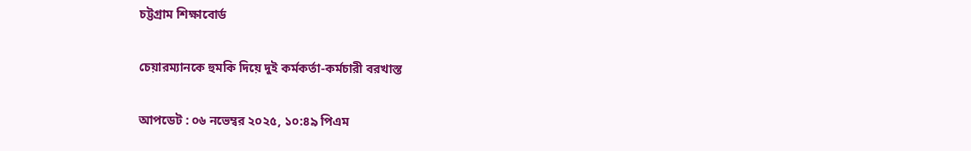চট্টগ্রাম শিক্ষাবোর্ড

চেয়ারম্যানকে হুমকি দিয়ে দুই কর্মকর্তা-কর্মচারী বরখাস্ত

আপডেট : ০৬ নভেম্বর ২০২৫, ১০:৪৯ পিএম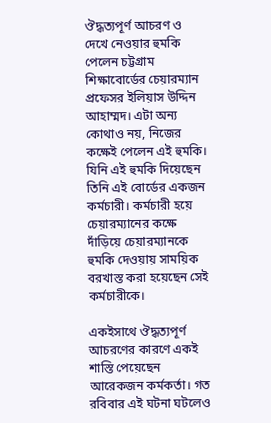ঔদ্ধত্যপূর্ণ আচরণ ও দেখে নেওয়ার হুমকি পেলেন চট্টগ্রাম শিক্ষাবোর্ডের চেয়ারম্যান প্রফেসর ইলিয়াস উদ্দিন আহাম্মদ। এটা অন্য কোথাও নয়, নিজের কক্ষেই পেলেন এই হুমকি। যিনি এই হুমকি দিয়েছেন তিনি এই বোর্ডের একজন কর্মচারী। কর্মচারী হয়ে চেয়ারম্যানের কক্ষে দাঁড়িয়ে চেয়ারম্যানকে হুমকি দেওয়ায় সাময়িক বরখাস্ত করা হয়েছেন সেই কর্মচারীকে।

একইসাথে ঔদ্ধত্যপূর্ণ আচরণের কারণে একই শাস্তি পেয়েছেন আরেকজন কর্মকর্তা। গত রবিবার এই ঘটনা ঘটলেও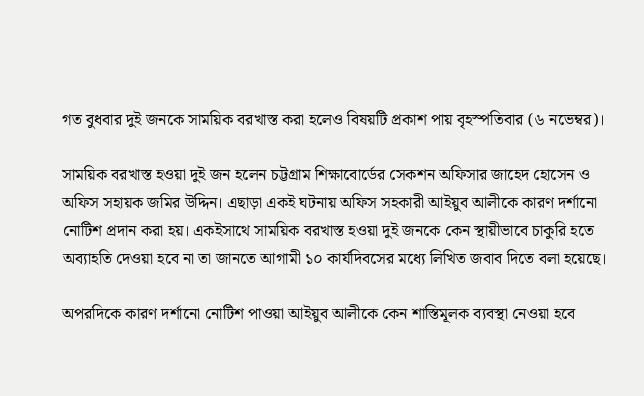গত বুধবার দুই জনকে সাময়িক বরখাস্ত করা হলেও বিষয়টি প্রকাশ পায় বৃহস্পতিবার (৬ নভেম্বর)।

সাময়িক বরখাস্ত হওয়া দুই জন হলেন চট্টগ্রাম শিক্ষাবোর্ডের সেকশন অফিসার জাহেদ হোসেন ও অফিস সহায়ক জমির উদ্দিন। এছাড়া একই ঘটনায় অফিস সহকারী আইয়ুব আলীকে কারণ দর্শানো নোটিশ প্রদান করা হয়। একইসাথে সাময়িক বরখাস্ত হওয়া দুই জনকে কেন স্থায়ীভাবে চাকুরি হতে অব্যাহতি দেওয়া হবে না তা জানতে আগামী ১০ কার্যদিবসের মধ্যে লিখিত জবাব দিতে বলা হয়েছে।

অপরদিকে কারণ দর্শানো নোটিশ পাওয়া আইয়ুব আলীকে কেন শাস্তিমূলক ব্যবস্থা নেওয়া হবে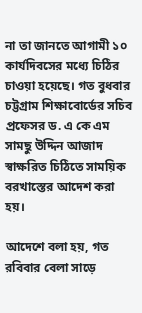না তা জানতে আগামী ১০ কার্যদিবসের মধ্যে চিঠির চাওয়া হয়েছে। গত বুধবার চট্টগ্রাম শিক্ষাবোর্ডের সচিব প্রফেসর ড. এ কে এম সামছু উদ্দিন আজাদ স্বাক্ষরিত চিঠিতে সাময়িক বরখাস্তের আদেশ করা হয়।

আদেশে বলা হয়, গত রবিবার বেলা সাড়ে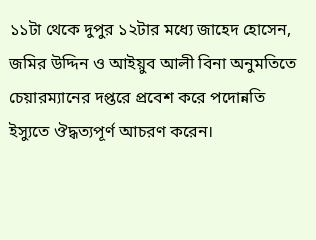১১টা থেকে দুপুর ১২টার মধ্যে জাহেদ হোসেন, জমির উদ্দিন ও আইয়ুব আলী বিনা অনুমতিতে চেয়ারম্যানের দপ্তরে প্রবেশ করে পদোন্নতি ইস্যুতে ঔদ্ধত্যপূর্ণ আচরণ করেন।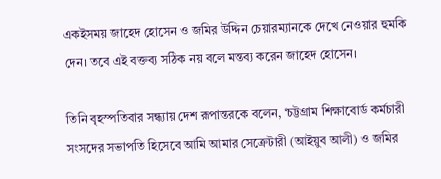একইসময় জাহেদ হোসেন ও জমির উদ্দিন চেয়ারম্যানকে দেখে নেওয়ার হুমকি দেন। তবে এই বক্তব্য সঠিক নয় বলে মন্তব্য করেন জাহেদ হোসেন।

তিনি বৃহস্পতিবার সন্ধ্যায় দেশ রূপান্তরকে বলেন, ‘চট্টগ্রাম শিক্ষাবোর্ড কর্মচারী সংসদের সভাপতি হিসেবে আমি আমার সেক্রেটারী (আইয়ুব আলী) ও জমির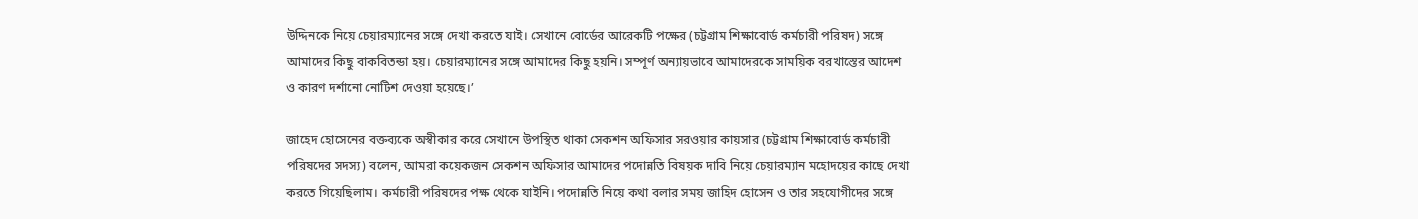উদ্দিনকে নিয়ে চেয়ারম্যানের সঙ্গে দেখা করতে যাই। সেখানে বোর্ডের আরেকটি পক্ষের (চট্টগ্রাম শিক্ষাবোর্ড কর্মচারী পরিষদ) সঙ্গে আমাদের কিছু বাকবিতন্ডা হয়। চেয়ারম্যানের সঙ্গে আমাদের কিছু হয়নি। সম্পূর্ণ অন্যায়ভাবে আমাদেরকে সাময়িক বরখাস্তের আদেশ ও কারণ দর্শানো নোটিশ দেওয়া হয়েছে।’

জাহেদ হোসেনের বক্তব্যকে অস্বীকার করে সেখানে উপস্থিত থাকা সেকশন অফিসার সরওয়ার কায়সার (চট্টগ্রাম শিক্ষাবোর্ড কর্মচারী পরিষদের সদস্য) বলেন, আমরা কয়েকজন সেকশন অফিসার আমাদের পদোন্নতি বিষয়ক দাবি নিয়ে চেয়ারম্যান মহোদয়ের কাছে দেখা করতে গিয়েছিলাম। কর্মচারী পরিষদের পক্ষ থেকে যাইনি। পদোন্নতি নিয়ে কথা বলার সময় জাহিদ হোসেন ও তার সহযোগীদের সঙ্গে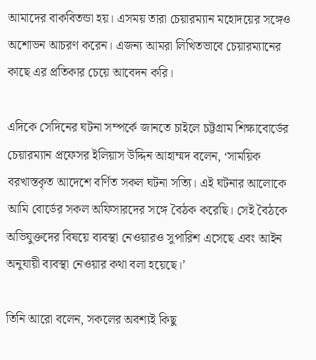আমাদের বাকবিতন্ডা হয়। এসময় তারা চেয়ারম্যান মহোদয়ের সঙ্গেও অশোভন আচরণ করেন। এজন্য আমরা লিখিতভাবে চেয়ারম্যানের কাছে এর প্রতিকার চেয়ে আবেদন করি।

এদিকে সেদিনের ঘটনা সম্পর্কে জানতে চাইলে চট্টগ্রাম শিক্ষাবোর্ডের চেয়ারম্যান প্রফেসর ইলিয়াস উদ্দিন আহাম্মদ বলেন, ‘সাময়িক বরখাস্তকৃত আদেশে বর্ণিত সকল ঘটনা সত্যি। এই ঘটনার আলোকে আমি বোর্ডের সকল অফিসারদের সঙ্গে বৈঠক করেছি। সেই বৈঠকে অভিযুক্তদের বিষয়ে ব্যবস্থা নেওয়ারও সুপারিশ এসেছে এবং আইন অনুযায়ী ব্যবস্থা নেওয়ার কথা বলা হয়েছে।’

তিনি আরো বলেন, সকলের অবশ্যই কিছু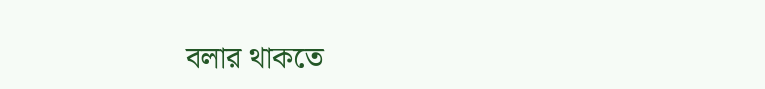বলার থাকতে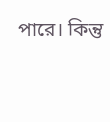পারে। কিন্তু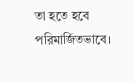তা হতে হবে পরিমার্জিতভাবে।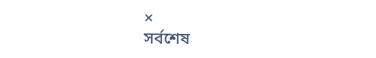×
সর্বশেষ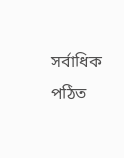সর্বাধিক পঠিত